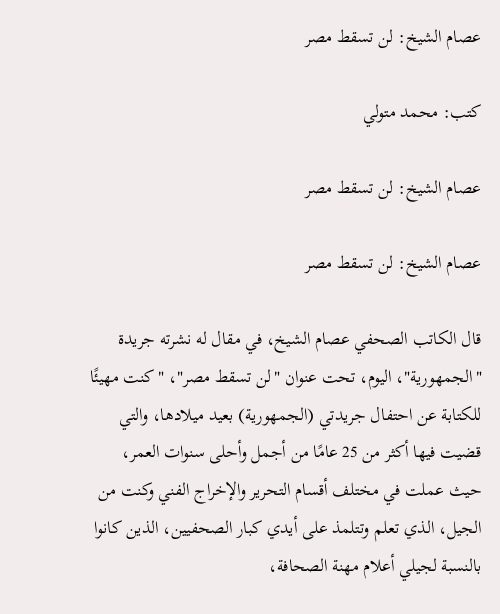عصام الشيخ: لن تسقط مصر

كتب: محمد متولي

عصام الشيخ: لن تسقط مصر

عصام الشيخ: لن تسقط مصر

قال الكاتب الصحفي عصام الشيخ، في مقال له نشرته جريدة "الجمهورية"، اليوم، تحت عنوان "لن تسقط مصر"، "كنت مهيئًا للكتابة عن احتفال جريدتي (الجمهورية) بعيد ميلادها، والتي قضيت فيها أكثر من 25 عامًا من أجمل وأحلى سنوات العمر، حيث عملت في مختلف أقسام التحرير والإخراج الفني وكنت من الجيل، الذي تعلم وتتلمذ على أيدي كبار الصحفيين، الذين كانوا بالنسبة لجيلي أعلام مهنة الصحافة،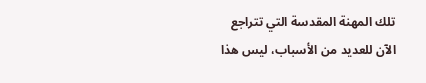تلك المهنة المقدسة التي تتراجع الآن للعديد من الأسباب، ليس هذا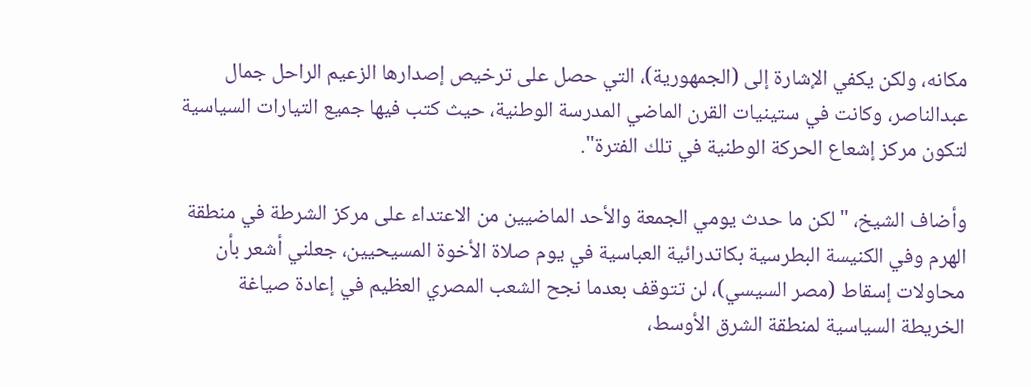مكانه، ولكن يكفي الإشارة إلى (الجمهورية)، التي حصل على ترخيص إصدارها الزعيم الراحل جمال عبدالناصر، وكانت في ستينيات القرن الماضي المدرسة الوطنية، حيث كتب فيها جميع التيارات السياسية لتكون مركز إشعاع الحركة الوطنية في تلك الفترة".

وأضاف الشيخ، "لكن ما حدث يومي الجمعة والأحد الماضيين من الاعتداء على مركز الشرطة في منطقة الهرم وفي الكنيسة البطرسية بكاتدرائية العباسية في يوم صلاة الأخوة المسيحيين، جعلني أشعر بأن محاولات إسقاط (مصر السيسي)، لن تتوقف بعدما نجح الشعب المصري العظيم في إعادة صياغة الخريطة السياسية لمنطقة الشرق الأوسط،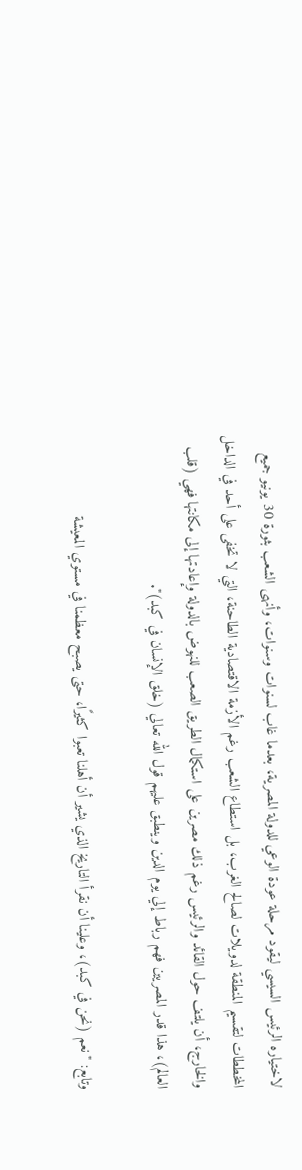لاختياره الرئيس السيسي ليقود مرحلة عودة الوعي للدولة المصرية، بعدما غاب لسنوات وسنوات، وأنهى الشعب بثورة 30 يونيو جميع المخططات لتقسيم المنطقة لدويلات لصالح الغرب، بل استطاع الشعب رغم الأزمة الاقتصادية الطاحنة، التي لا تخفى على أحد في الداخل والخارج، أن يلتف حول القائد والرئيس رغم ذلك مصرين على استكمال الطريق الصعب للنهوض بالدولة وإعادتها إلى مكانتها فهي (قلب العالم)، هذا قدر المصريين فهم رباط إلي يوم الدين وينطبق عليهم قول الله تعالي (خلق الإنسان في كبد)".

وتابع: "نعم (نحن في كبد)، وعلينا أن نقرأ التاريخ الذي يشير أن أهلنا تعبوا كثيرًا، حتى يصبح معظمنا في مستوي المعيشة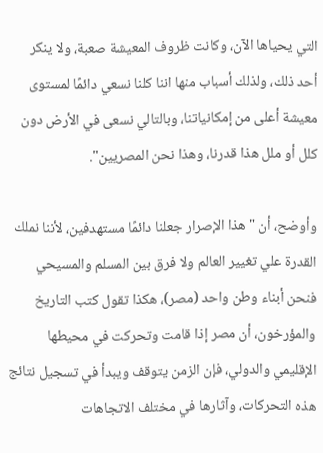التي يحياها الآن، وكانت ظروف المعيشة صعبة، ولا ينكر أحد ذلك، ولذلك أسباب منها اننا كلنا نسعي دائمًا لمستوى معيشة أعلى من إمكانياتنا، وبالتالي نسعى في الأرض دون كلل أو ملل هذا قدرنا، وهذا نحن المصريين".

وأوضح، أن "هذا الإصرار جعلنا دائمًا مستهدفين، لأننا نملك القدرة علي تغيير العالم ولا فرق بين المسلم والمسيحي فنحن أبناء وطن واحد (مصر)، هكذا تقول كتب التاريخ والمؤرخون، أن مصر إذا قامت وتحركت في محيطها الإقليمي والدولي، فإن الزمن يتوقف ويبدأ في تسجيل نتائج هذه التحركات، وآثارها في مختلف الاتجاهات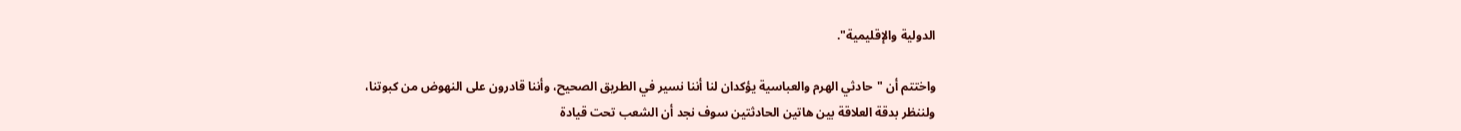الدولية والإقليمية".

واختتم أن "حادثي الهرم والعباسية يؤكدان لنا أننا نسير في الطريق الصحيح، وأننا قادرون على النهوض من كبوتنا، ولننظر بدقة العلاقة بين هاتين الحادثتين سوف نجد أن الشعب تحت قيادة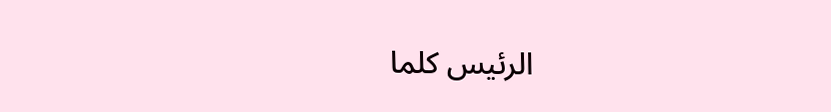الرئيس كلما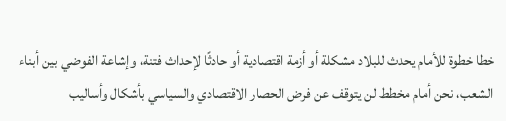خطا خطوة للأمام يحدث للبلاد مشكلة أو أزمة اقتصادية أو حادثًا لإحداث فتنة، وإشاعة الفوضي بين أبناء الشعب، نحن أمام مخطط لن يتوقف عن فرض الحصار الاقتصادي والسياسي بأشكال وأساليب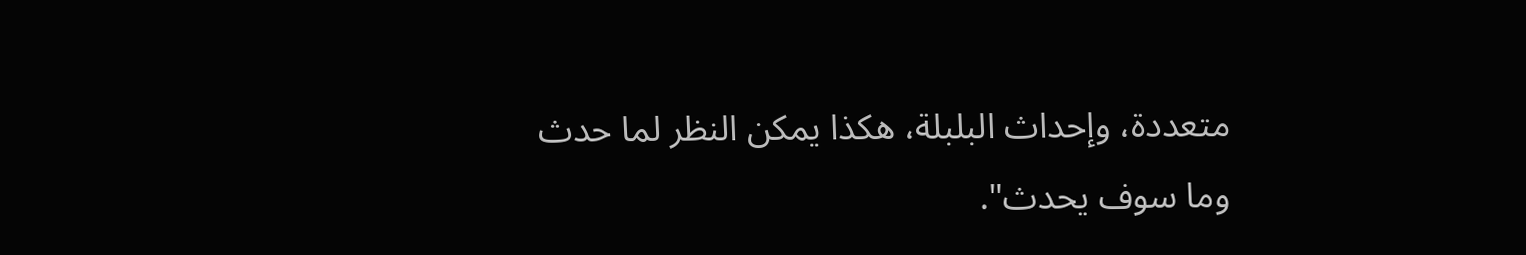متعددة، وإحداث البلبلة، هكذا يمكن النظر لما حدث وما سوف يحدث".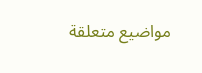مواضيع متعلقة